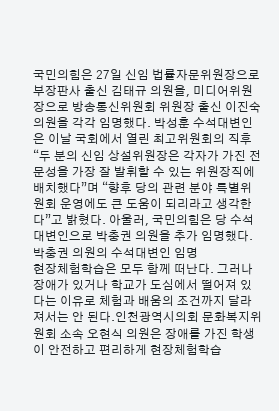국민의힘은 27일 신임 법률자문위원장으로 부장판사 출신 김태규 의원을, 미디어위원장으로 방송통신위원회 위원장 출신 이진숙 의원을 각각 임명했다. 박성훈 수석대변인은 이날 국회에서 열린 최고위원회의 직후 “두 분의 신임 상설위원장은 각자가 가진 전문성을 가장 잘 발휘할 수 있는 위원장직에 배치했다”며 “향후 당의 관련 분야 특별위원회 운영에도 큰 도움이 되리라고 생각한다”고 밝혔다. 아울러, 국민의힘은 당 수석대변인으로 박충권 의원을 추가 임명했다. 박충권 의원의 수석대변인 임명
현장체험학습은 모두 함께 떠난다. 그러나 장애가 있거나 학교가 도심에서 떨어져 있다는 이유로 체험과 배움의 조건까지 달라져서는 안 된다.인천광역시의회 문화복지위원회 소속 오현식 의원은 장애를 가진 학생이 안전하고 편리하게 현장체험학습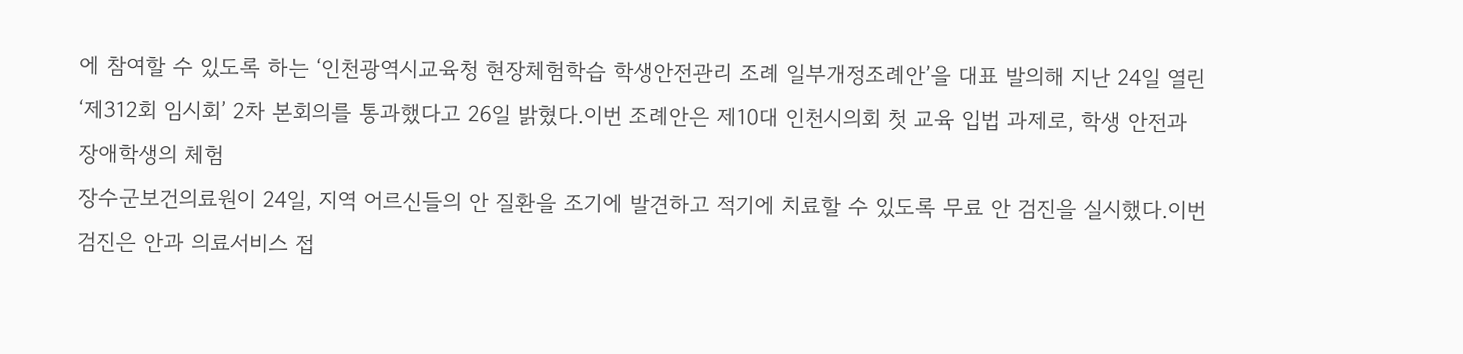에 참여할 수 있도록 하는 ‘인천광역시교육청 현장체험학습 학생안전관리 조례 일부개정조례안’을 대표 발의해 지난 24일 열린 ‘제312회 임시회’ 2차 본회의를 통과했다고 26일 밝혔다.이번 조례안은 제10대 인천시의회 첫 교육 입법 과제로, 학생 안전과 장애학생의 체험
장수군보건의료원이 24일, 지역 어르신들의 안 질환을 조기에 발견하고 적기에 치료할 수 있도록 무료 안 검진을 실시했다.이번 검진은 안과 의료서비스 접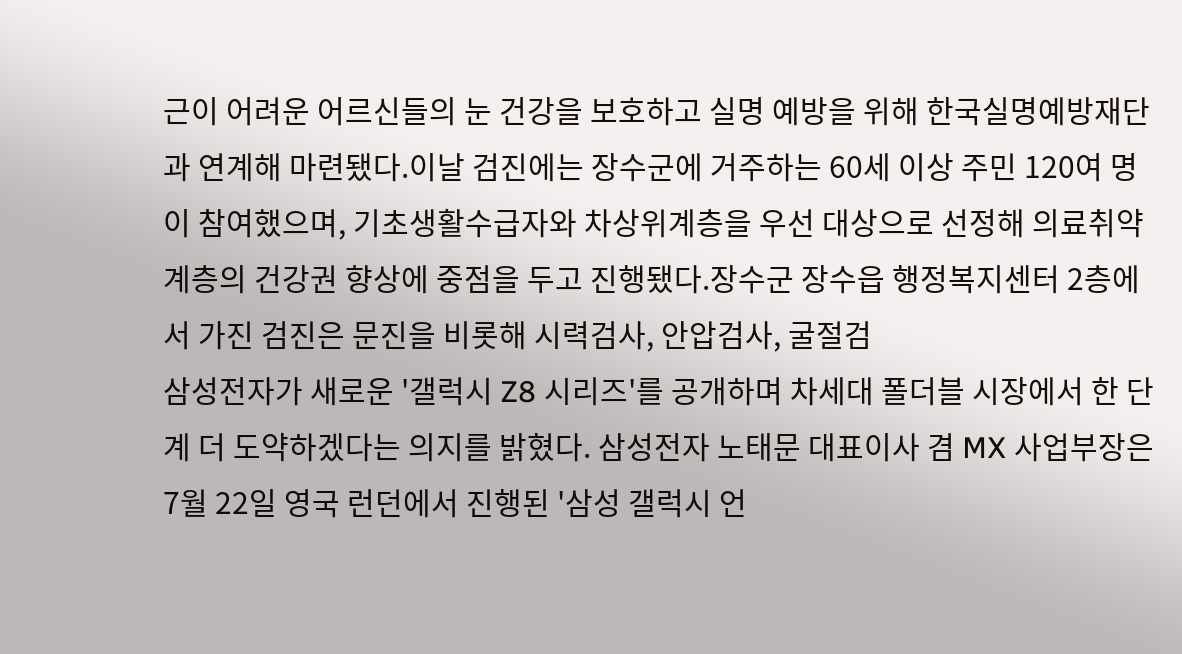근이 어려운 어르신들의 눈 건강을 보호하고 실명 예방을 위해 한국실명예방재단과 연계해 마련됐다.이날 검진에는 장수군에 거주하는 60세 이상 주민 120여 명이 참여했으며, 기초생활수급자와 차상위계층을 우선 대상으로 선정해 의료취약계층의 건강권 향상에 중점을 두고 진행됐다.장수군 장수읍 행정복지센터 2층에서 가진 검진은 문진을 비롯해 시력검사, 안압검사, 굴절검
삼성전자가 새로운 '갤럭시 Z8 시리즈'를 공개하며 차세대 폴더블 시장에서 한 단계 더 도약하겠다는 의지를 밝혔다. 삼성전자 노태문 대표이사 겸 MX 사업부장은 7월 22일 영국 런던에서 진행된 '삼성 갤럭시 언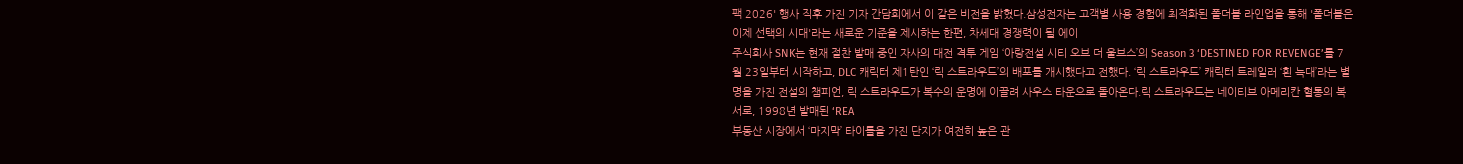팩 2026' 행사 직후 가진 기자 간담회에서 이 같은 비전을 밝혔다.삼성전자는 고객별 사용 경험에 최적화된 폴더블 라인업을 통해 '폴더블은 이제 선택의 시대'라는 새로운 기준을 제시하는 한편, 차세대 경쟁력이 될 에이
주식회사 SNK는 현재 절찬 발매 중인 자사의 대전 격투 게임 ‘아랑전설 시티 오브 더 울브스’의 Season 3 ‘DESTINED FOR REVENGE’를 7월 23일부터 시작하고, DLC 캐릭터 제1탄인 ‘릭 스트라우드’의 배포를 개시했다고 전했다. ‘릭 스트라우드’ 캐릭터 트레일러 ‘흰 늑대’라는 별명을 가진 전설의 챔피언, 릭 스트라우드가 복수의 운명에 이끌려 사우스 타운으로 돌아온다.릭 스트라우드는 네이티브 아메리칸 혈통의 복서로, 1998년 발매된 ‘REA
부동산 시장에서 ‘마지막’ 타이틀을 가진 단지가 여전히 높은 관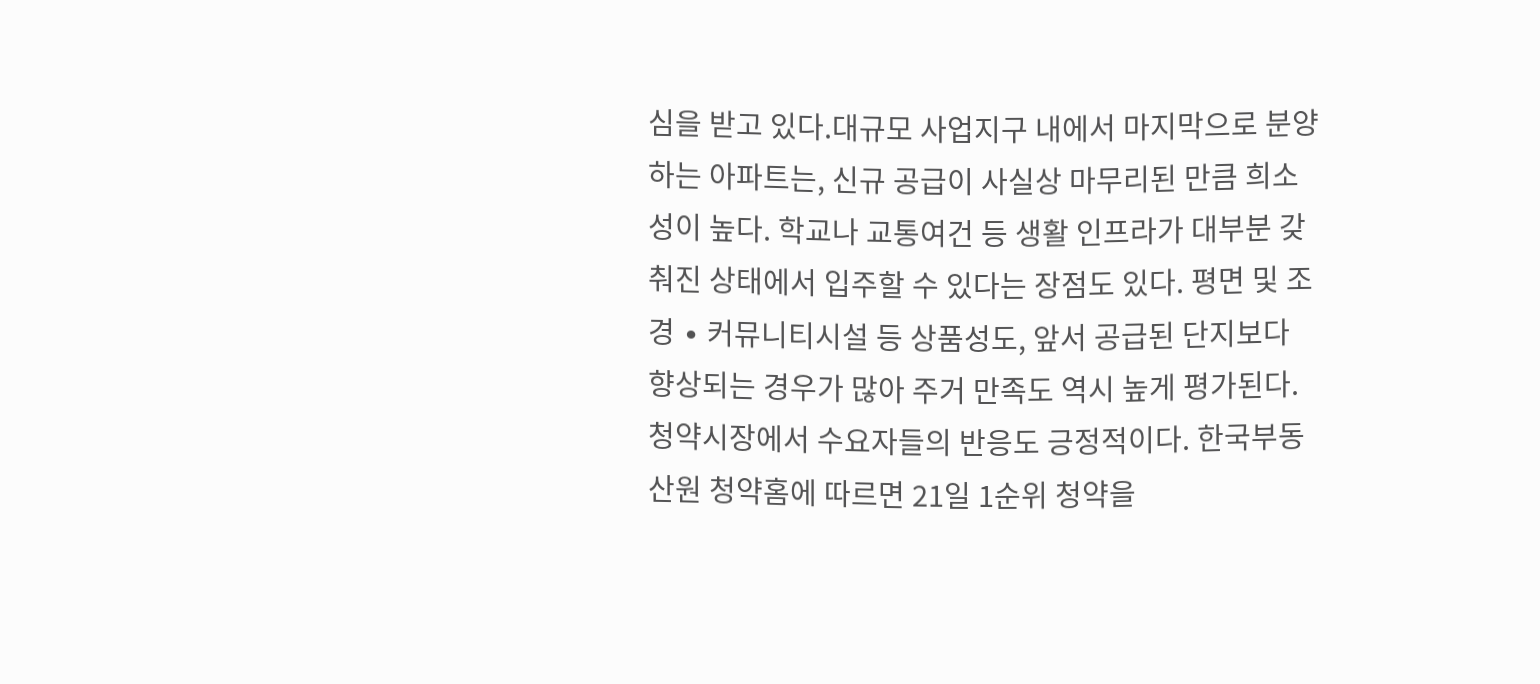심을 받고 있다.대규모 사업지구 내에서 마지막으로 분양하는 아파트는, 신규 공급이 사실상 마무리된 만큼 희소성이 높다. 학교나 교통여건 등 생활 인프라가 대부분 갖춰진 상태에서 입주할 수 있다는 장점도 있다. 평면 및 조경 ∙ 커뮤니티시설 등 상품성도, 앞서 공급된 단지보다 향상되는 경우가 많아 주거 만족도 역시 높게 평가된다.청약시장에서 수요자들의 반응도 긍정적이다. 한국부동산원 청약홈에 따르면 21일 1순위 청약을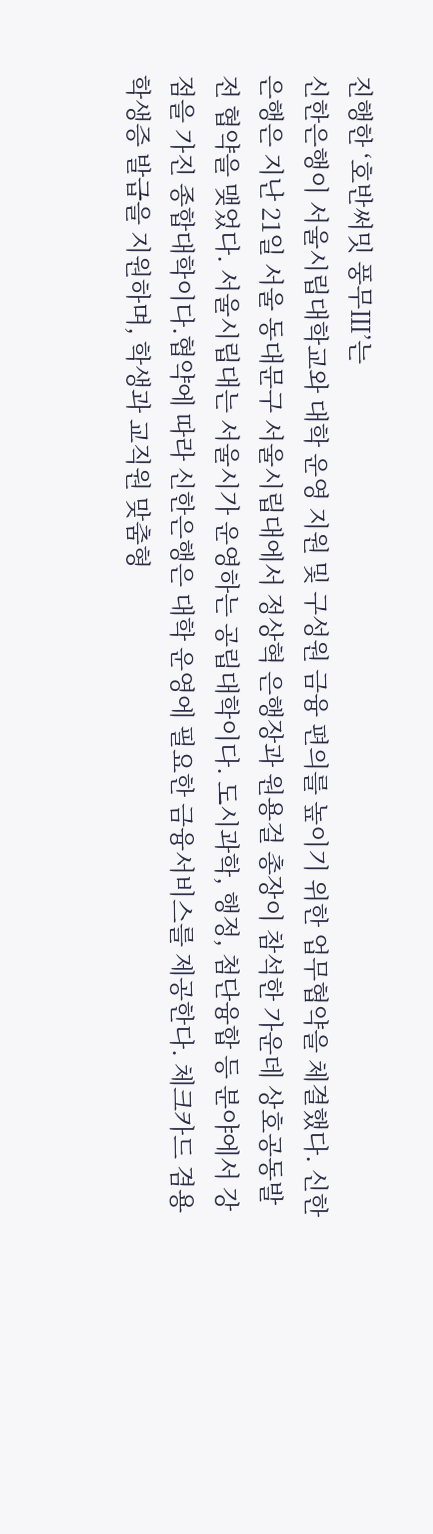진행한 ‘호반써밋 풍무Ⅲ’는
신한은행이 서울시립대학교와 대학 운영 지원 및 구성원 금융 편의를 높이기 위한 업무협약을 체결했다. 신한은행은 지난 21일 서울 동대문구 서울시립대에서 정상혁 은행장과 원용걸 총장이 참석한 가운데 상호공동발전 협약을 맺었다. 서울시립대는 서울시가 운영하는 공립대학이다. 도시과학, 행정, 첨단융합 등 분야에서 강점을 가진 종합대학이다.협약에 따라 신한은행은 대학 운영에 필요한 금융서비스를 제공한다. 체크카드 겸용 학생증 발급을 지원하며, 학생과 교직원 맞춤형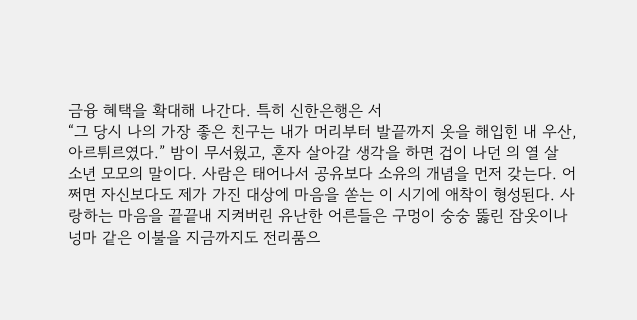금융 혜택을 확대해 나간다. 특히 신한은행은 서
“그 당시 나의 가장 좋은 친구는 내가 머리부터 발끝까지 옷을 해입힌 내 우산, 아르튀르였다.” 밤이 무서웠고, 혼자 살아갈 생각을 하면 겁이 나던 의 열 살 소년 모모의 말이다. 사람은 태어나서 공유보다 소유의 개념을 먼저 갖는다. 어쩌면 자신보다도 제가 가진 대상에 마음을 쏟는 이 시기에 애착이 형성된다. 사랑하는 마음을 끝끝내 지켜버린 유난한 어른들은 구멍이 숭숭 뚫린 잠옷이나 넝마 같은 이불을 지금까지도 전리품으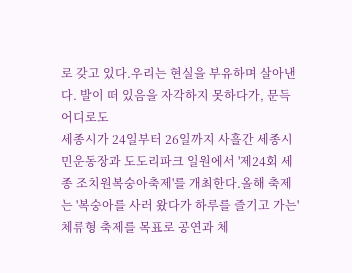로 갖고 있다.우리는 현실을 부유하며 살아낸다. 발이 떠 있음을 자각하지 못하다가, 문득 어디로도
세종시가 24일부터 26일까지 사흘간 세종시민운동장과 도도리파크 일원에서 '제24회 세종 조치원복숭아축제'를 개최한다.올해 축제는 '복숭아를 사러 왔다가 하루를 즐기고 가는' 체류형 축제를 목표로 공연과 체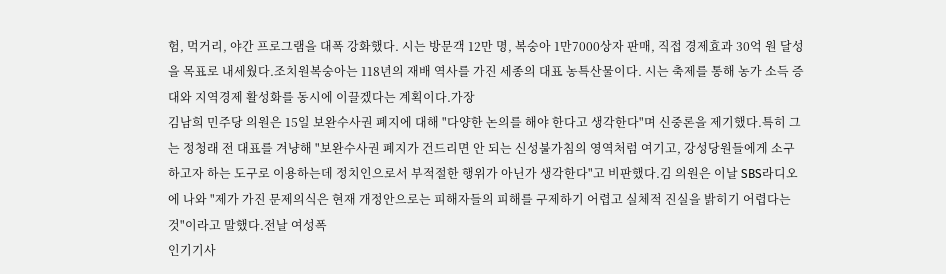험, 먹거리, 야간 프로그램을 대폭 강화했다. 시는 방문객 12만 명, 복숭아 1만7000상자 판매, 직접 경제효과 30억 원 달성을 목표로 내세웠다.조치원복숭아는 118년의 재배 역사를 가진 세종의 대표 농특산물이다. 시는 축제를 통해 농가 소득 증대와 지역경제 활성화를 동시에 이끌겠다는 계획이다.가장
김남희 민주당 의원은 15일 보완수사권 폐지에 대해 "다양한 논의를 해야 한다고 생각한다"며 신중론을 제기했다.특히 그는 정청래 전 대표를 겨냥해 "보완수사권 폐지가 건드리면 안 되는 신성불가침의 영역처럼 여기고, 강성당원들에게 소구하고자 하는 도구로 이용하는데 정치인으로서 부적절한 행위가 아닌가 생각한다"고 비판했다.김 의원은 이날 SBS라디오 에 나와 "제가 가진 문제의식은 현재 개정안으로는 피해자들의 피해를 구제하기 어렵고 실체적 진실을 밝히기 어렵다는 것"이라고 말했다.전날 여성폭
인기기사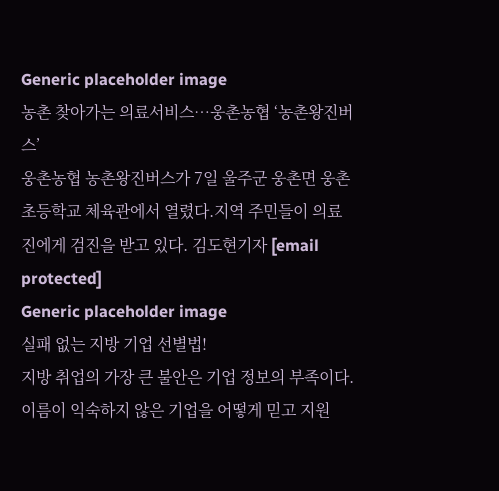Generic placeholder image
농촌 찾아가는 의료서비스…웅촌농협 ‘농촌왕진버스’
웅촌농협 농촌왕진버스가 7일 울주군 웅촌면 웅촌초등학교 체육관에서 열렸다.지역 주민들이 의료진에게 검진을 받고 있다. 김도현기자 [email protected]
Generic placeholder image
실패 없는 지방 기업 선별법!
지방 취업의 가장 큰 불안은 기업 정보의 부족이다. 이름이 익숙하지 않은 기업을 어떻게 믿고 지원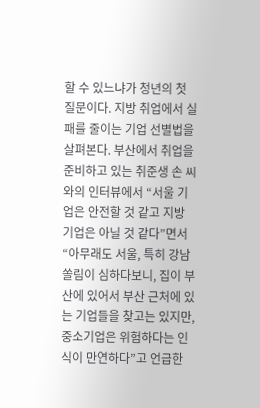할 수 있느냐가 청년의 첫 질문이다. 지방 취업에서 실패를 줄이는 기업 선별법을 살펴본다. 부산에서 취업을 준비하고 있는 취준생 손 씨와의 인터뷰에서 “서울 기업은 안전할 것 같고 지방 기업은 아닐 것 같다”면서 “아무래도 서울, 특히 강남 쏠림이 심하다보니, 집이 부산에 있어서 부산 근처에 있는 기업들을 찾고는 있지만, 중소기업은 위험하다는 인식이 만연하다”고 언급한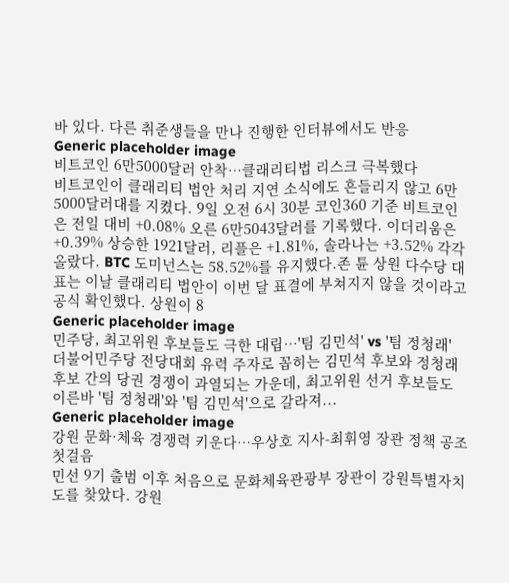바 있다. 다른 취준생들을 만나 진행한 인터뷰에서도 반응
Generic placeholder image
비트코인 6만5000달러 안착…클래리티법 리스크 극복했다
비트코인이 클래리티 법안 처리 지연 소식에도 흔들리지 않고 6만5000달러대를 지켰다. 9일 오전 6시 30분 코인360 기준 비트코인은 전일 대비 +0.08% 오른 6만5043달러를 기록했다. 이더리움은 +0.39% 상승한 1921달러, 리플은 +1.81%, 솔라나는 +3.52% 각각 올랐다. BTC 도미넌스는 58.52%를 유지했다.존 튠 상원 다수당 대표는 이날 클래리티 법안이 이번 달 표결에 부쳐지지 않을 것이라고 공식 확인했다. 상원이 8
Generic placeholder image
민주당, 최고위원 후보들도 극한 대립…'팀 김민석' vs '팀 정청래'
더불어민주당 전당대회 유력 주자로 꼽히는 김민석 후보와 정청래 후보 간의 당권 경쟁이 과열되는 가운데, 최고위원 선거 후보들도 이른바 '팀 정청래'와 '팀 김민석'으로 갈라져...
Generic placeholder image
강원 문화·체육 경쟁력 키운다…우상호 지사-최휘영 장관 정책 공조 첫걸음
민선 9기 출범 이후 처음으로 문화체육관광부 장관이 강원특별자치도를 찾았다. 강원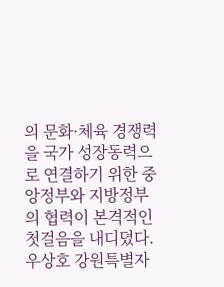의 문화·체육 경쟁력을 국가 성장동력으로 연결하기 위한 중앙정부와 지방정부의 협력이 본격적인 첫걸음을 내디뎠다.우상호 강원특별자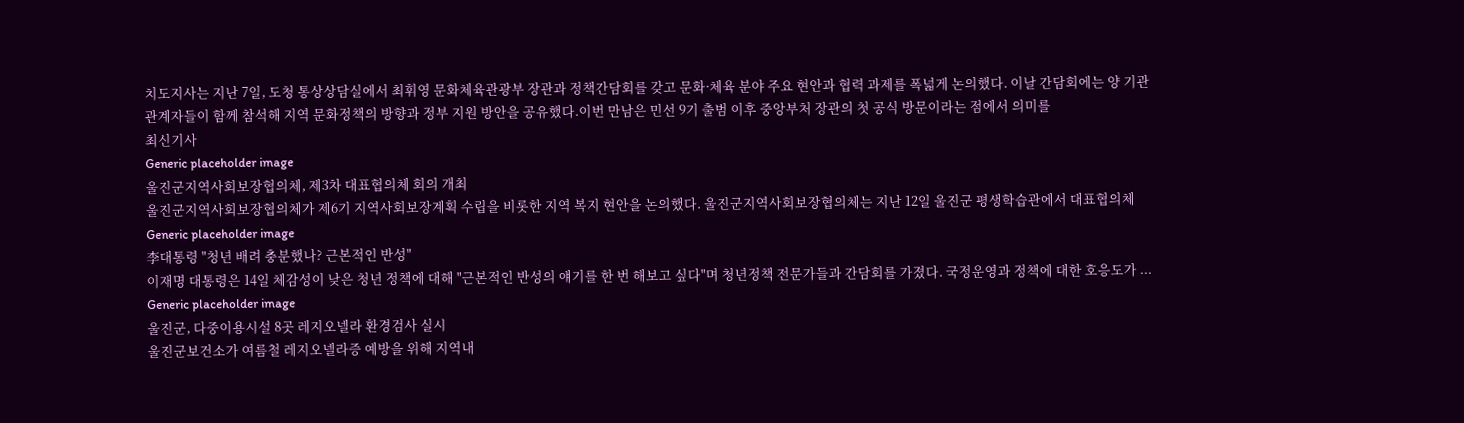치도지사는 지난 7일, 도청 통상상담실에서 최휘영 문화체육관광부 장관과 정책간담회를 갖고 문화·체육 분야 주요 현안과 협력 과제를 폭넓게 논의했다. 이날 간담회에는 양 기관 관계자들이 함께 참석해 지역 문화정책의 방향과 정부 지원 방안을 공유했다.이번 만남은 민선 9기 출범 이후 중앙부처 장관의 첫 공식 방문이라는 점에서 의미를
최신기사
Generic placeholder image
울진군지역사회보장협의체, 제3차 대표협의체 회의 개최
울진군지역사회보장협의체가 제6기 지역사회보장계획 수립을 비롯한 지역 복지 현안을 논의했다. 울진군지역사회보장협의체는 지난 12일 울진군 평생학습관에서 대표협의체
Generic placeholder image
李대통령 "청년 배려 충분했나? 근본적인 반성"
이재명 대통령은 14일 체감성이 낮은 청년 정책에 대해 "근본적인 반성의 얘기를 한 번 해보고 싶다"며 청년정책 전문가들과 간담회를 가졌다. 국정운영과 정책에 대한 호응도가 ...
Generic placeholder image
울진군, 다중이용시설 8곳 레지오넬라 환경검사 실시
울진군보건소가 여름철 레지오넬라증 예방을 위해 지역내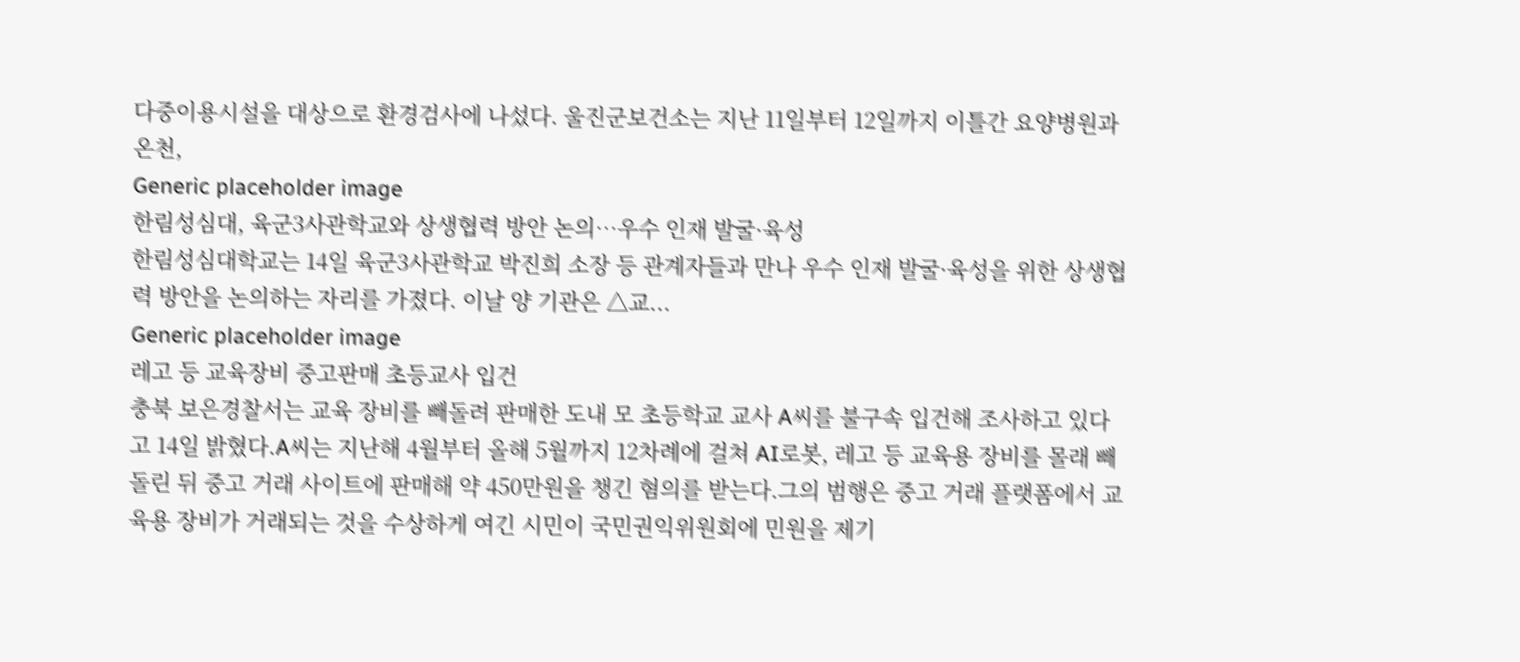다중이용시설을 대상으로 환경검사에 나섰다. 울진군보건소는 지난 11일부터 12일까지 이틀간 요양병원과 온천,
Generic placeholder image
한림성심대, 육군3사관학교와 상생협력 방안 논의…우수 인재 발굴·육성
한림성심대학교는 14일 육군3사관학교 박진희 소장 등 관계자들과 만나 우수 인재 발굴·육성을 위한 상생협력 방안을 논의하는 자리를 가졌다. 이날 양 기관은 △교...
Generic placeholder image
레고 등 교육장비 중고판매 초등교사 입건
충북 보은경찰서는 교육 장비를 빼돌려 판매한 도내 모 초등학교 교사 A씨를 불구속 입건해 조사하고 있다고 14일 밝혔다.A씨는 지난해 4월부터 올해 5월까지 12차례에 걸쳐 AI로봇, 레고 등 교육용 장비를 몰래 빼돌린 뒤 중고 거래 사이트에 판매해 약 450만원을 챙긴 혐의를 받는다.그의 범행은 중고 거래 플랫폼에서 교육용 장비가 거래되는 것을 수상하게 여긴 시민이 국민권익위원회에 민원을 제기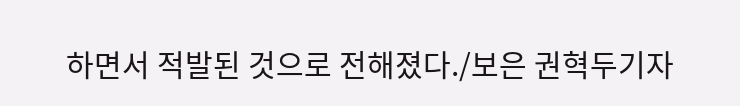하면서 적발된 것으로 전해졌다./보은 권혁두기자